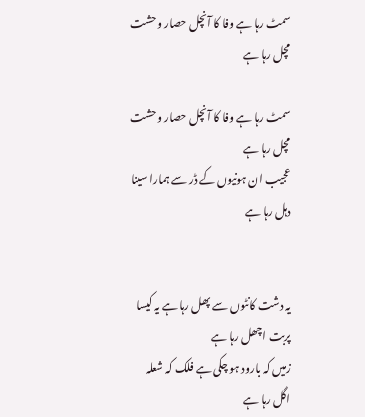سمٹ رہا ہے وفا کا آنچل حصار وحشت مچل رہا ہے

سمٹ رہا ہے وفا کا آنچل حصار وحشت مچل رہا ہے
عجیب ان ہونیوں کے ڈر سے ہمارا سینا دہل رہا ہے


یہ دشت کانٹوں سے پھل رہا ہے یہ کیسا پربت اچھل رہا ہے
زمیں کہ بارود ہو چکی ہے فلک کہ شعلہ اگل رہا ہے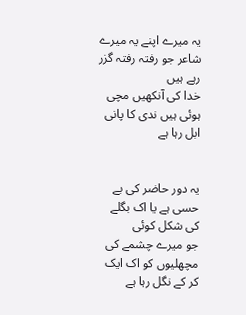یہ میرے اپنے یہ میرے شاعر جو رفتہ رفتہ گزر رہے ہیں
خدا کی آنکھیں مچی ہوئی ہیں ندی کا پانی ابل رہا ہے


یہ دور حاضر کی بے حسی ہے یا اک بگلے کی شکل کوئی
جو میرے چشمے کی مچھلیوں کو اک ایک کر کے نگل رہا ہے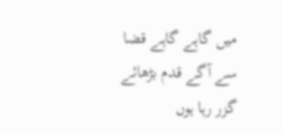میں گاہے گاہے قضا سے آگے قدم بڑھائے گزر رہا ہوں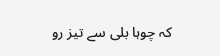کہ چوہا بلی سے تیز رو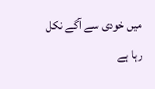میں خودی سے آگے نکل رہا ہے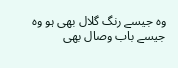وہ جیسے رنگ گلال بھی ہو وہ جیسے باب وصال بھی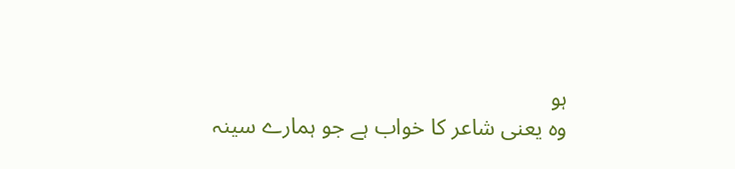ہو
وہ یعنی شاعر کا خواب ہے جو ہمارے سینہ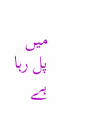میں پل رہا ہے